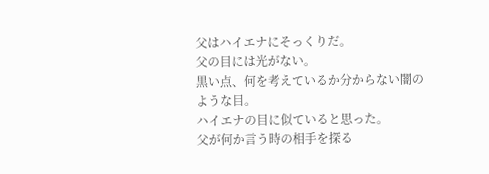父はハイエナにそっくりだ。
父の目には光がない。
黒い点、何を考えているか分からない闇のような目。
ハイエナの目に似ていると思った。
父が何か言う時の相手を探る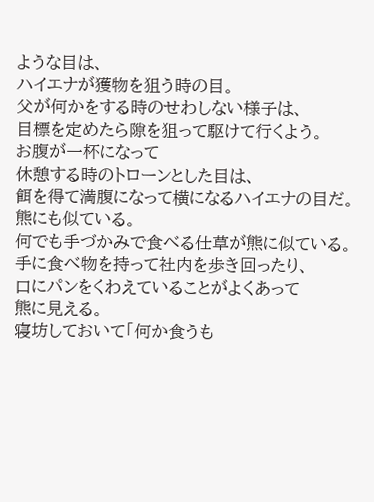ような目は、
ハイエナが獲物を狙う時の目。
父が何かをする時のせわしない様子は、
目標を定めたら隙を狙って駆けて行くよう。
お腹が一杯になって
休憩する時のトローンとした目は、
餌を得て満腹になって横になるハイエナの目だ。
熊にも似ている。
何でも手づかみで食べる仕草が熊に似ている。
手に食べ物を持って社内を歩き回ったり、
口にパンをくわえていることがよくあって
熊に見える。
寝坊しておいて「何か食うも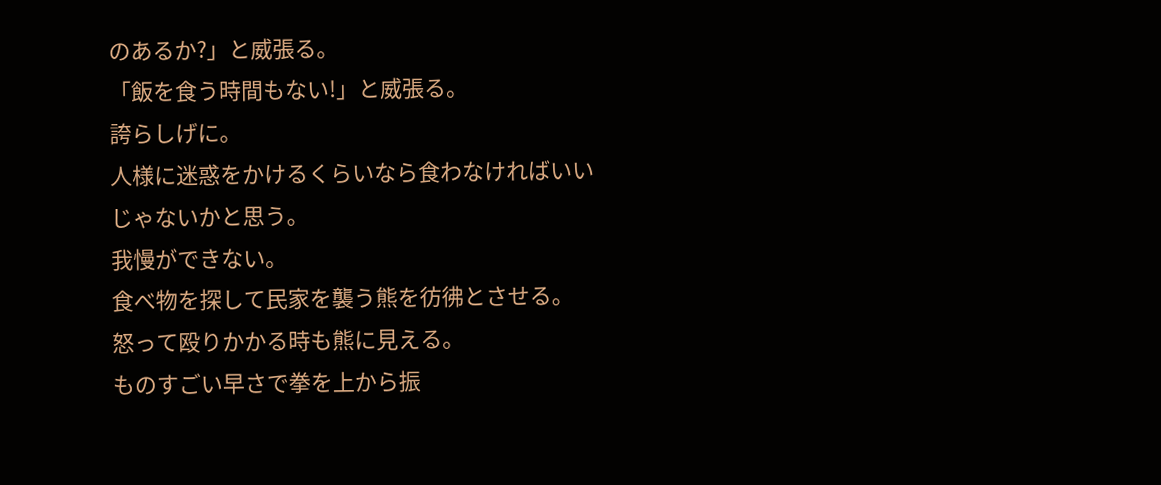のあるか?」と威張る。
「飯を食う時間もない!」と威張る。
誇らしげに。
人様に迷惑をかけるくらいなら食わなければいいじゃないかと思う。
我慢ができない。
食べ物を探して民家を襲う熊を彷彿とさせる。
怒って殴りかかる時も熊に見える。
ものすごい早さで拳を上から振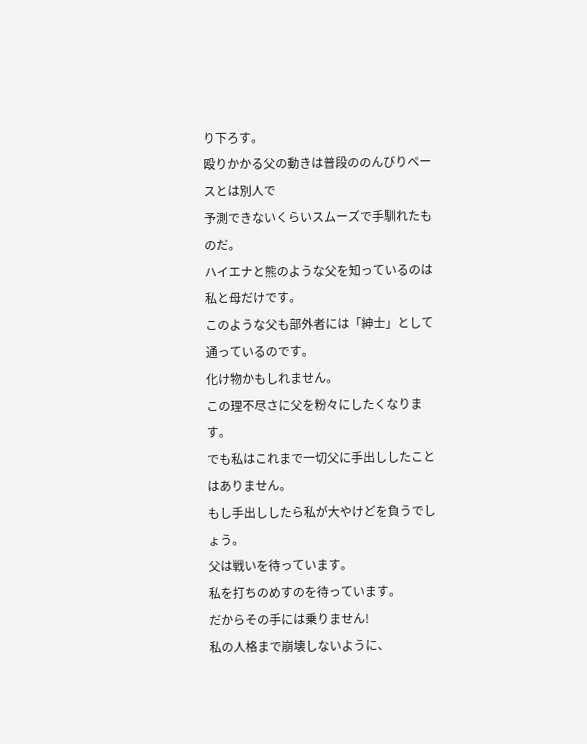り下ろす。
殴りかかる父の動きは普段ののんびりペースとは別人で
予測できないくらいスムーズで手馴れたものだ。
ハイエナと熊のような父を知っているのは私と母だけです。
このような父も部外者には「紳士」として通っているのです。
化け物かもしれません。
この理不尽さに父を粉々にしたくなります。
でも私はこれまで一切父に手出ししたことはありません。
もし手出ししたら私が大やけどを負うでしょう。
父は戦いを待っています。
私を打ちのめすのを待っています。
だからその手には乗りません!
私の人格まで崩壊しないように、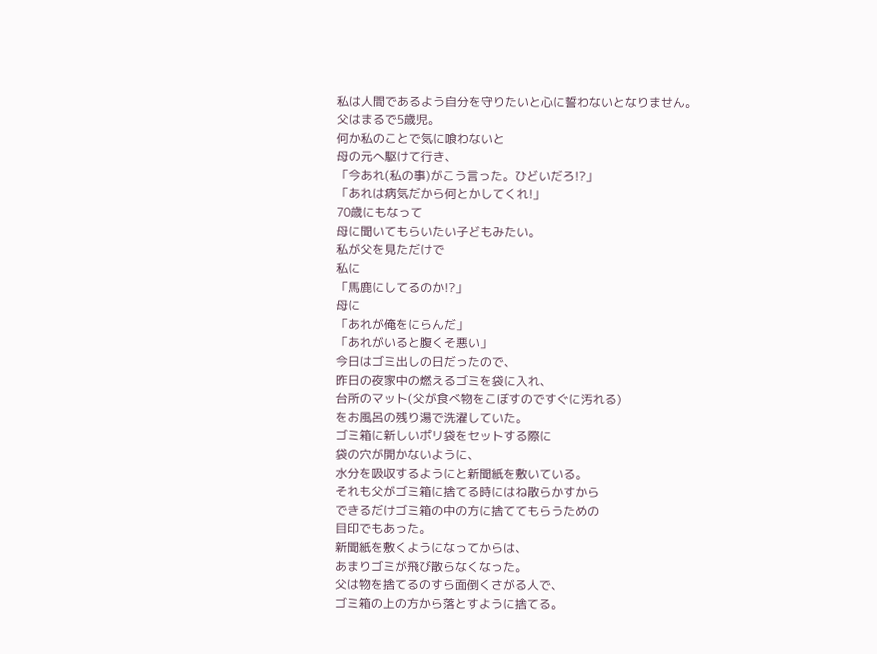私は人間であるよう自分を守りたいと心に誓わないとなりません。
父はまるで5歳児。
何か私のことで気に喰わないと
母の元へ駆けて行き、
「今あれ(私の事)がこう言った。ひどいだろ!?」
「あれは病気だから何とかしてくれ!」
70歳にもなって
母に聞いてもらいたい子どもみたい。
私が父を見ただけで
私に
「馬鹿にしてるのか!?」
母に
「あれが俺をにらんだ」
「あれがいると腹くそ悪い」
今日はゴミ出しの日だったので、
昨日の夜家中の燃えるゴミを袋に入れ、
台所のマット(父が食べ物をこぼすのですぐに汚れる)
をお風呂の残り湯で洗濯していた。
ゴミ箱に新しいポリ袋をセットする際に
袋の穴が開かないように、
水分を吸収するようにと新聞紙を敷いている。
それも父がゴミ箱に捨てる時にはね散らかすから
できるだけゴミ箱の中の方に捨ててもらうための
目印でもあった。
新聞紙を敷くようになってからは、
あまりゴミが飛び散らなくなった。
父は物を捨てるのすら面倒くさがる人で、
ゴミ箱の上の方から落とすように捨てる。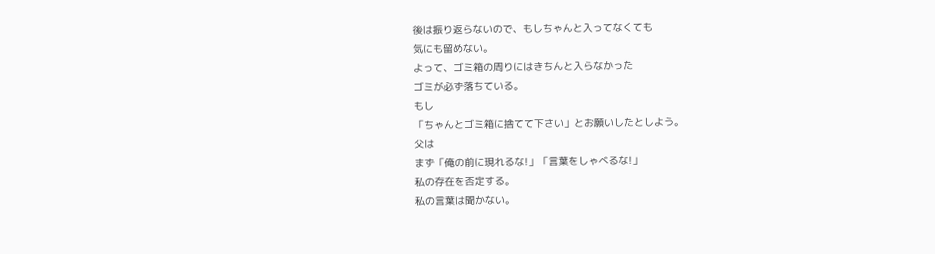後は振り返らないので、もしちゃんと入ってなくても
気にも留めない。
よって、ゴミ箱の周りにはきちんと入らなかった
ゴミが必ず落ちている。
もし
「ちゃんとゴミ箱に捨てて下さい」とお願いしたとしよう。
父は
まず「俺の前に現れるな!」「言葉をしゃべるな!」
私の存在を否定する。
私の言葉は聞かない。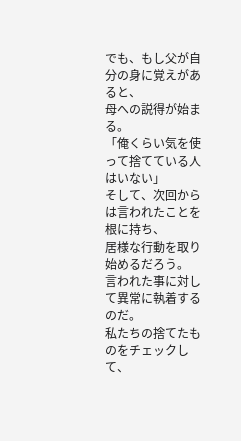でも、もし父が自分の身に覚えがあると、
母への説得が始まる。
「俺くらい気を使って捨てている人はいない」
そして、次回からは言われたことを根に持ち、
居様な行動を取り始めるだろう。
言われた事に対して異常に執着するのだ。
私たちの捨てたものをチェックして、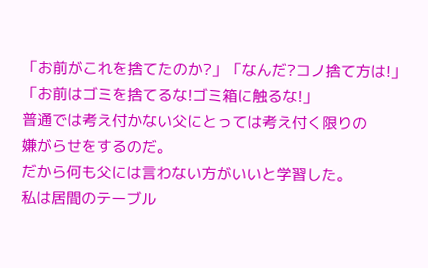「お前がこれを捨てたのか?」「なんだ?コノ捨て方は!」
「お前はゴミを捨てるな!ゴミ箱に触るな!」
普通では考え付かない父にとっては考え付く限りの
嫌がらせをするのだ。
だから何も父には言わない方がいいと学習した。
私は居間のテーブル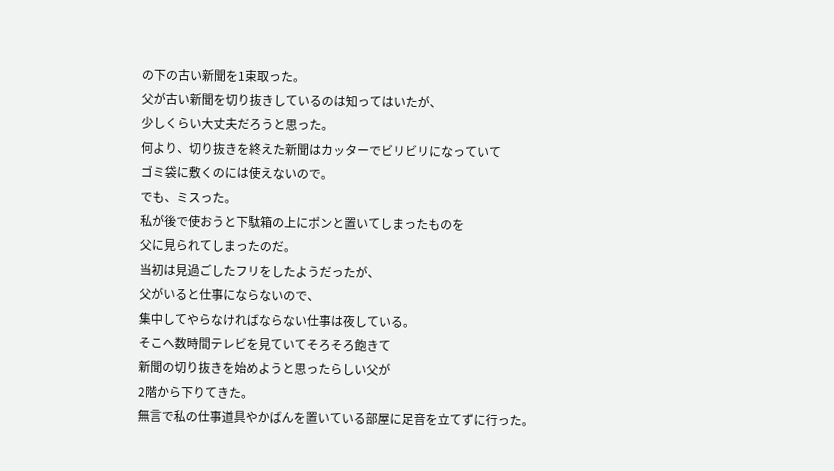の下の古い新聞を1束取った。
父が古い新聞を切り抜きしているのは知ってはいたが、
少しくらい大丈夫だろうと思った。
何より、切り抜きを終えた新聞はカッターでビリビリになっていて
ゴミ袋に敷くのには使えないので。
でも、ミスった。
私が後で使おうと下駄箱の上にポンと置いてしまったものを
父に見られてしまったのだ。
当初は見過ごしたフリをしたようだったが、
父がいると仕事にならないので、
集中してやらなければならない仕事は夜している。
そこへ数時間テレビを見ていてそろそろ飽きて
新聞の切り抜きを始めようと思ったらしい父が
2階から下りてきた。
無言で私の仕事道具やかばんを置いている部屋に足音を立てずに行った。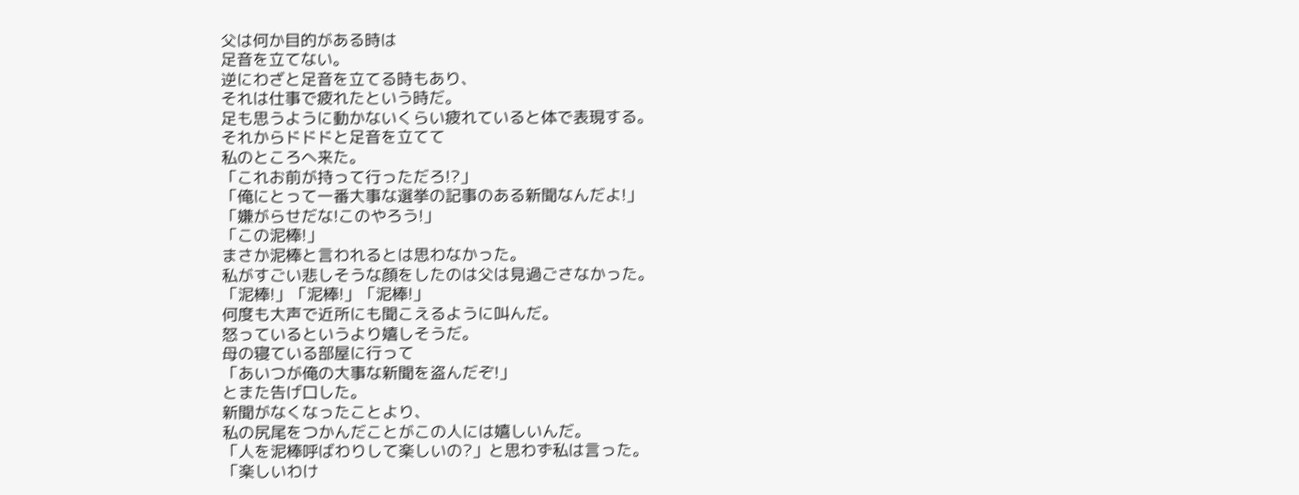父は何か目的がある時は
足音を立てない。
逆にわざと足音を立てる時もあり、
それは仕事で疲れたという時だ。
足も思うように動かないくらい疲れていると体で表現する。
それからドドドと足音を立てて
私のところへ来た。
「これお前が持って行っただろ!?」
「俺にとって一番大事な選挙の記事のある新聞なんだよ!」
「嫌がらせだな!このやろう!」
「この泥棒!」
まさか泥棒と言われるとは思わなかった。
私がすごい悲しそうな顔をしたのは父は見過ごさなかった。
「泥棒!」「泥棒!」「泥棒!」
何度も大声で近所にも聞こえるように叫んだ。
怒っているというより嬉しそうだ。
母の寝ている部屋に行って
「あいつが俺の大事な新聞を盗んだぞ!」
とまた告げ口した。
新聞がなくなったことより、
私の尻尾をつかんだことがこの人には嬉しいんだ。
「人を泥棒呼ばわりして楽しいの?」と思わず私は言った。
「楽しいわけ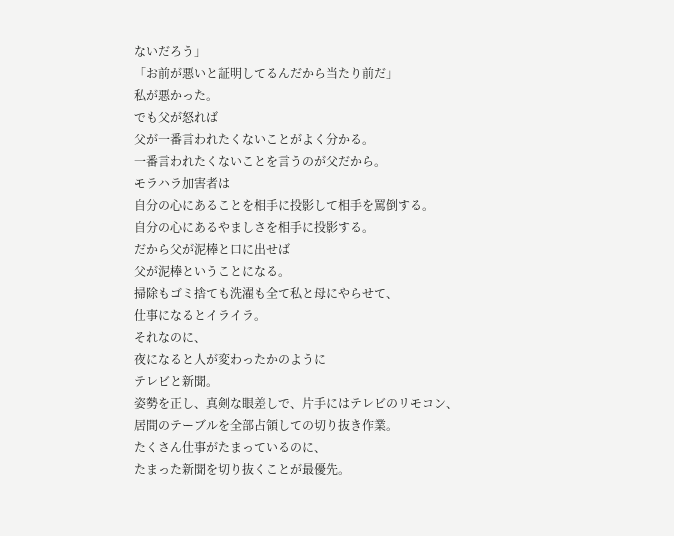ないだろう」
「お前が悪いと証明してるんだから当たり前だ」
私が悪かった。
でも父が怒れば
父が一番言われたくないことがよく分かる。
一番言われたくないことを言うのが父だから。
モラハラ加害者は
自分の心にあることを相手に投影して相手を罵倒する。
自分の心にあるやましさを相手に投影する。
だから父が泥棒と口に出せば
父が泥棒ということになる。
掃除もゴミ捨ても洗濯も全て私と母にやらせて、
仕事になるとイライラ。
それなのに、
夜になると人が変わったかのように
テレビと新聞。
姿勢を正し、真剣な眼差しで、片手にはテレビのリモコン、
居間のテーブルを全部占領しての切り抜き作業。
たくさん仕事がたまっているのに、
たまった新聞を切り抜くことが最優先。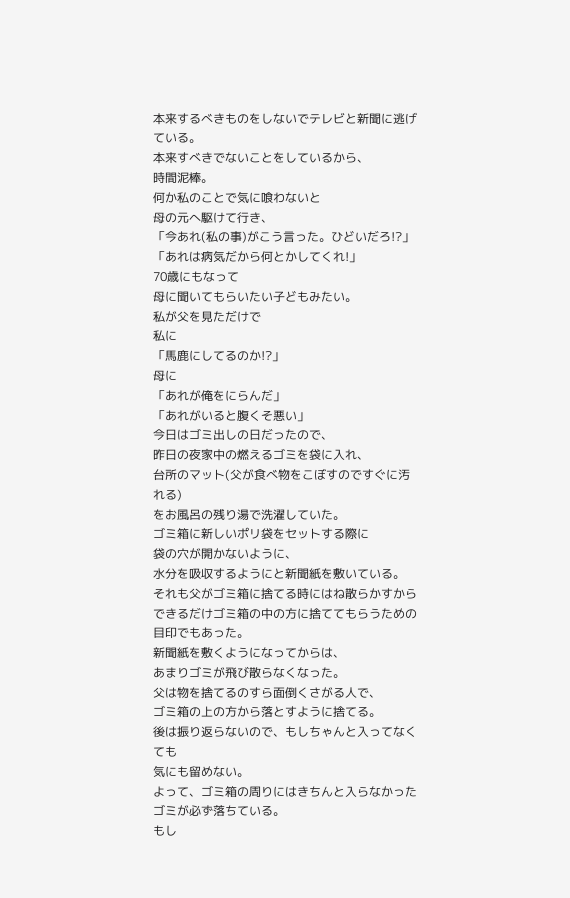本来するべきものをしないでテレビと新聞に逃げている。
本来すべきでないことをしているから、
時間泥棒。
何か私のことで気に喰わないと
母の元へ駆けて行き、
「今あれ(私の事)がこう言った。ひどいだろ!?」
「あれは病気だから何とかしてくれ!」
70歳にもなって
母に聞いてもらいたい子どもみたい。
私が父を見ただけで
私に
「馬鹿にしてるのか!?」
母に
「あれが俺をにらんだ」
「あれがいると腹くそ悪い」
今日はゴミ出しの日だったので、
昨日の夜家中の燃えるゴミを袋に入れ、
台所のマット(父が食べ物をこぼすのですぐに汚れる)
をお風呂の残り湯で洗濯していた。
ゴミ箱に新しいポリ袋をセットする際に
袋の穴が開かないように、
水分を吸収するようにと新聞紙を敷いている。
それも父がゴミ箱に捨てる時にはね散らかすから
できるだけゴミ箱の中の方に捨ててもらうための
目印でもあった。
新聞紙を敷くようになってからは、
あまりゴミが飛び散らなくなった。
父は物を捨てるのすら面倒くさがる人で、
ゴミ箱の上の方から落とすように捨てる。
後は振り返らないので、もしちゃんと入ってなくても
気にも留めない。
よって、ゴミ箱の周りにはきちんと入らなかった
ゴミが必ず落ちている。
もし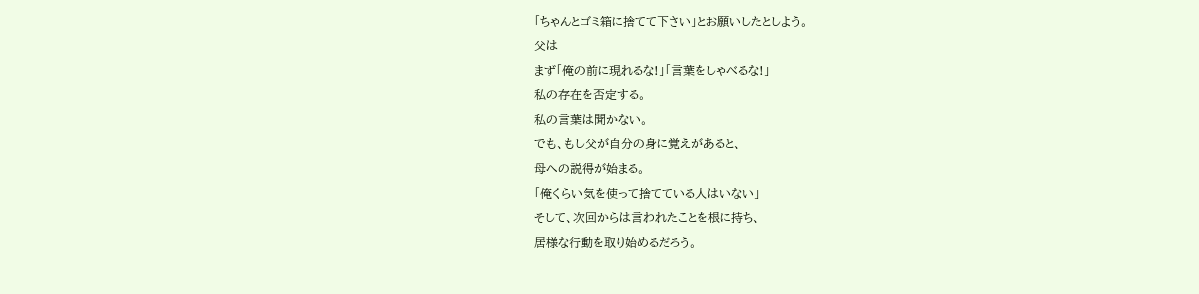「ちゃんとゴミ箱に捨てて下さい」とお願いしたとしよう。
父は
まず「俺の前に現れるな!」「言葉をしゃべるな!」
私の存在を否定する。
私の言葉は聞かない。
でも、もし父が自分の身に覚えがあると、
母への説得が始まる。
「俺くらい気を使って捨てている人はいない」
そして、次回からは言われたことを根に持ち、
居様な行動を取り始めるだろう。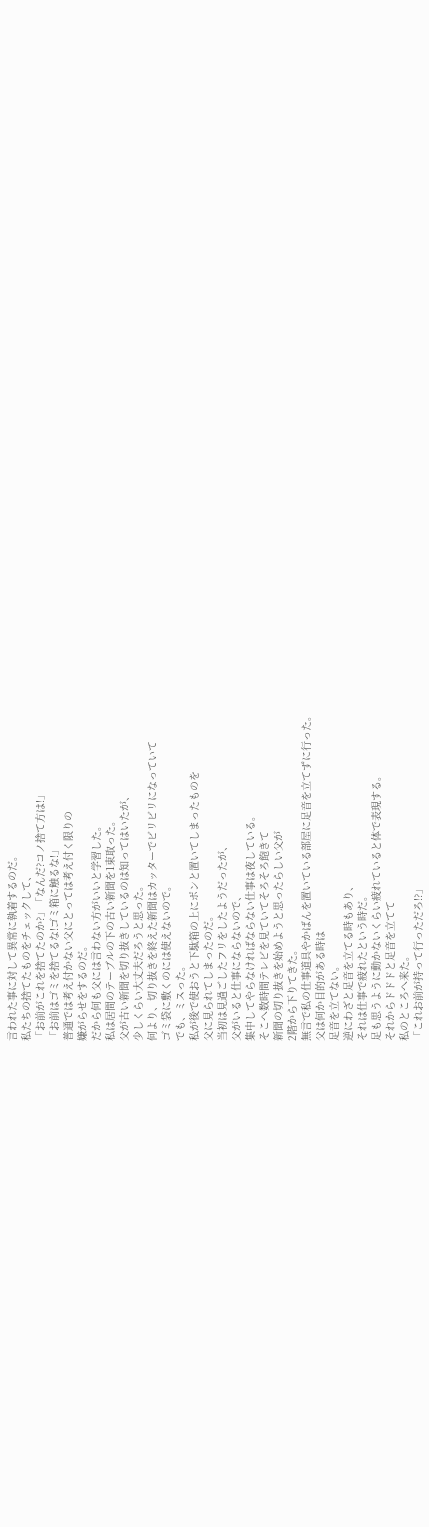言われた事に対して異常に執着するのだ。
私たちの捨てたものをチェックして、
「お前がこれを捨てたのか?」「なんだ?コノ捨て方は!」
「お前はゴミを捨てるな!ゴミ箱に触るな!」
普通では考え付かない父にとっては考え付く限りの
嫌がらせをするのだ。
だから何も父には言わない方がいいと学習した。
私は居間のテーブルの下の古い新聞を1束取った。
父が古い新聞を切り抜きしているのは知ってはいたが、
少しくらい大丈夫だろうと思った。
何より、切り抜きを終えた新聞はカッターでビリビリになっていて
ゴミ袋に敷くのには使えないので。
でも、ミスった。
私が後で使おうと下駄箱の上にポンと置いてしまったものを
父に見られてしまったのだ。
当初は見過ごしたフリをしたようだったが、
父がいると仕事にならないので、
集中してやらなければならない仕事は夜している。
そこへ数時間テレビを見ていてそろそろ飽きて
新聞の切り抜きを始めようと思ったらしい父が
2階から下りてきた。
無言で私の仕事道具やかばんを置いている部屋に足音を立てずに行った。
父は何か目的がある時は
足音を立てない。
逆にわざと足音を立てる時もあり、
それは仕事で疲れたという時だ。
足も思うように動かないくらい疲れていると体で表現する。
それからドドドと足音を立てて
私のところへ来た。
「これお前が持って行っただろ!?」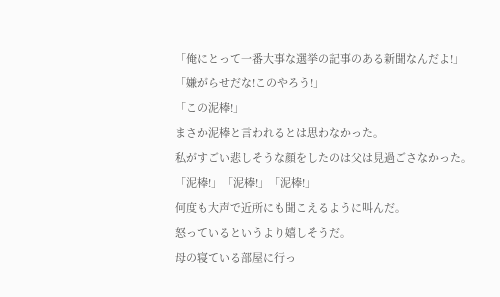「俺にとって一番大事な選挙の記事のある新聞なんだよ!」
「嫌がらせだな!このやろう!」
「この泥棒!」
まさか泥棒と言われるとは思わなかった。
私がすごい悲しそうな顔をしたのは父は見過ごさなかった。
「泥棒!」「泥棒!」「泥棒!」
何度も大声で近所にも聞こえるように叫んだ。
怒っているというより嬉しそうだ。
母の寝ている部屋に行っ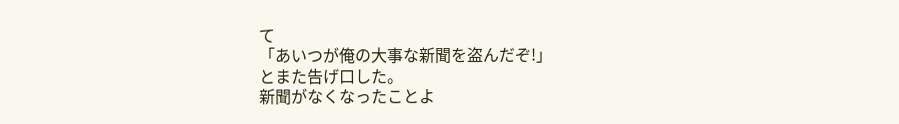て
「あいつが俺の大事な新聞を盗んだぞ!」
とまた告げ口した。
新聞がなくなったことよ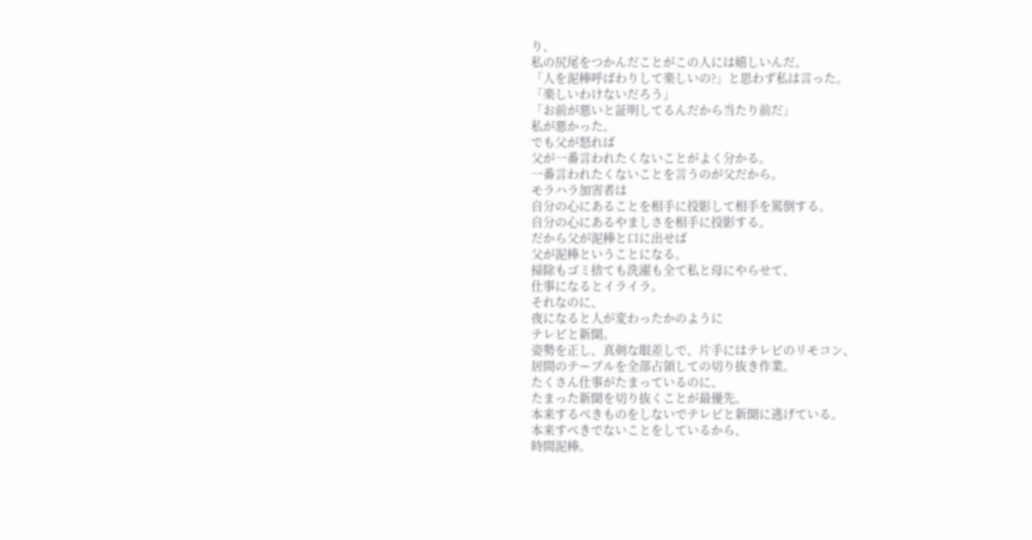り、
私の尻尾をつかんだことがこの人には嬉しいんだ。
「人を泥棒呼ばわりして楽しいの?」と思わず私は言った。
「楽しいわけないだろう」
「お前が悪いと証明してるんだから当たり前だ」
私が悪かった。
でも父が怒れば
父が一番言われたくないことがよく分かる。
一番言われたくないことを言うのが父だから。
モラハラ加害者は
自分の心にあることを相手に投影して相手を罵倒する。
自分の心にあるやましさを相手に投影する。
だから父が泥棒と口に出せば
父が泥棒ということになる。
掃除もゴミ捨ても洗濯も全て私と母にやらせて、
仕事になるとイライラ。
それなのに、
夜になると人が変わったかのように
テレビと新聞。
姿勢を正し、真剣な眼差しで、片手にはテレビのリモコン、
居間のテーブルを全部占領しての切り抜き作業。
たくさん仕事がたまっているのに、
たまった新聞を切り抜くことが最優先。
本来するべきものをしないでテレビと新聞に逃げている。
本来すべきでないことをしているから、
時間泥棒。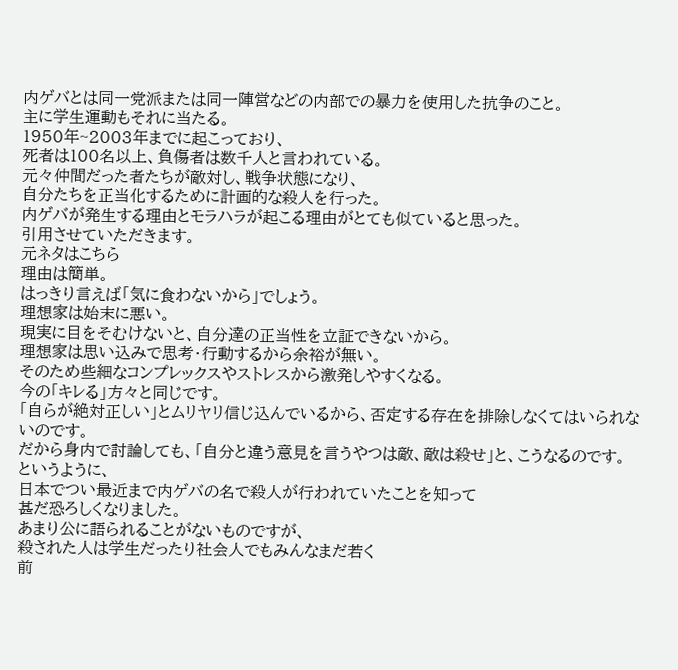内ゲバとは同一党派または同一陣営などの内部での暴力を使用した抗争のこと。
主に学生運動もそれに当たる。
1950年~2003年までに起こっており、
死者は100名以上、負傷者は数千人と言われている。
元々仲間だった者たちが敵対し、戦争状態になり、
自分たちを正当化するために計画的な殺人を行った。
内ゲバが発生する理由とモラハラが起こる理由がとても似ていると思った。
引用させていただきます。
元ネタはこちら
理由は簡単。
はっきり言えば「気に食わないから」でしょう。
理想家は始末に悪い。
現実に目をそむけないと、自分達の正当性を立証できないから。
理想家は思い込みで思考・行動するから余裕が無い。
そのため些細なコンプレックスやストレスから激発しやすくなる。
今の「キレる」方々と同じです。
「自らが絶対正しい」とムリヤリ信じ込んでいるから、否定する存在を排除しなくてはいられないのです。
だから身内で討論しても、「自分と違う意見を言うやつは敵、敵は殺せ」と、こうなるのです。
というように、
日本でつい最近まで内ゲバの名で殺人が行われていたことを知って
甚だ恐ろしくなりました。
あまり公に語られることがないものですが、
殺された人は学生だったり社会人でもみんなまだ若く
前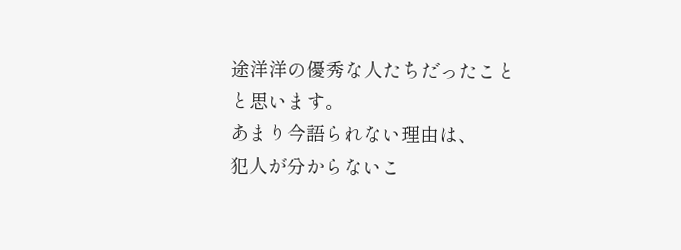途洋洋の優秀な人たちだったことと思います。
あまり今語られない理由は、
犯人が分からないこ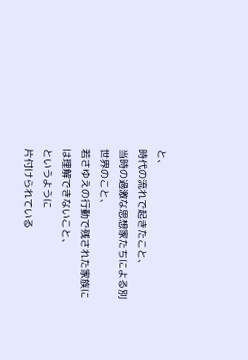と、
時代の流れで起きたこと、
当時の過激な思想家たちによる別世界のこと、
若さゆえの行動で残された家族には理解できないこと、
というように
片付けられている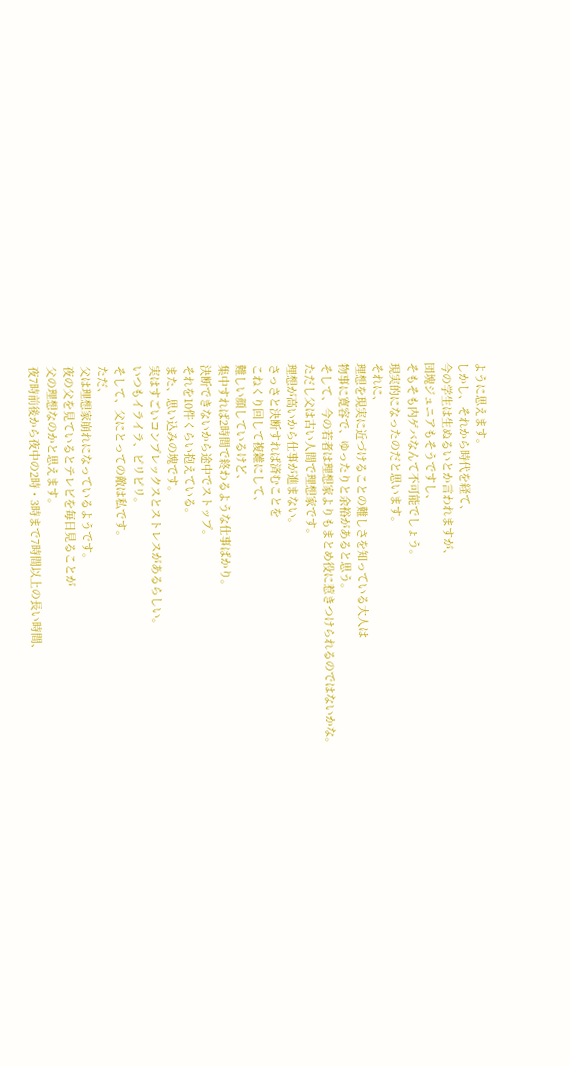ように思えます。
しかし、それから時代を経て、
今の学生は生ぬるいとか言われますが、
団塊ジュニアもそうですし、
そもそも内ゲバなんて不可能でしょう。
現実的になったのだと思います。
それに、
理想を現実に近づけることの難しさを知っている大人は
物事に寛容で、ゆったりと余裕があると思う。
そして、今の若者は理想家よりもまとめ役に惹きつけられるのではないかな。
ただし父は古い人間で理想家です。
理想が高いから仕事が進まない。
さっさと決断すれば済むことを
こねくり回して複雑にして、
難しい顔しているけど、
集中すれば2時間で終わるような仕事ばかり。
決断できないから途中でストップ。
それを10件くらい抱えている。
また、思い込みの塊です。
実はすごいコンプレックスとストレスがあるらしい。
いつもイライラ、ピリピリ。
そして、父にとっての敵は私です。
ただ、
父は理想家崩れになっているようです。
夜の父を見ているとテレビを毎日見ることが
父の理想なのかと思えます。
夜7時前後から夜中の2時・3時まで7時間以上の長い時間、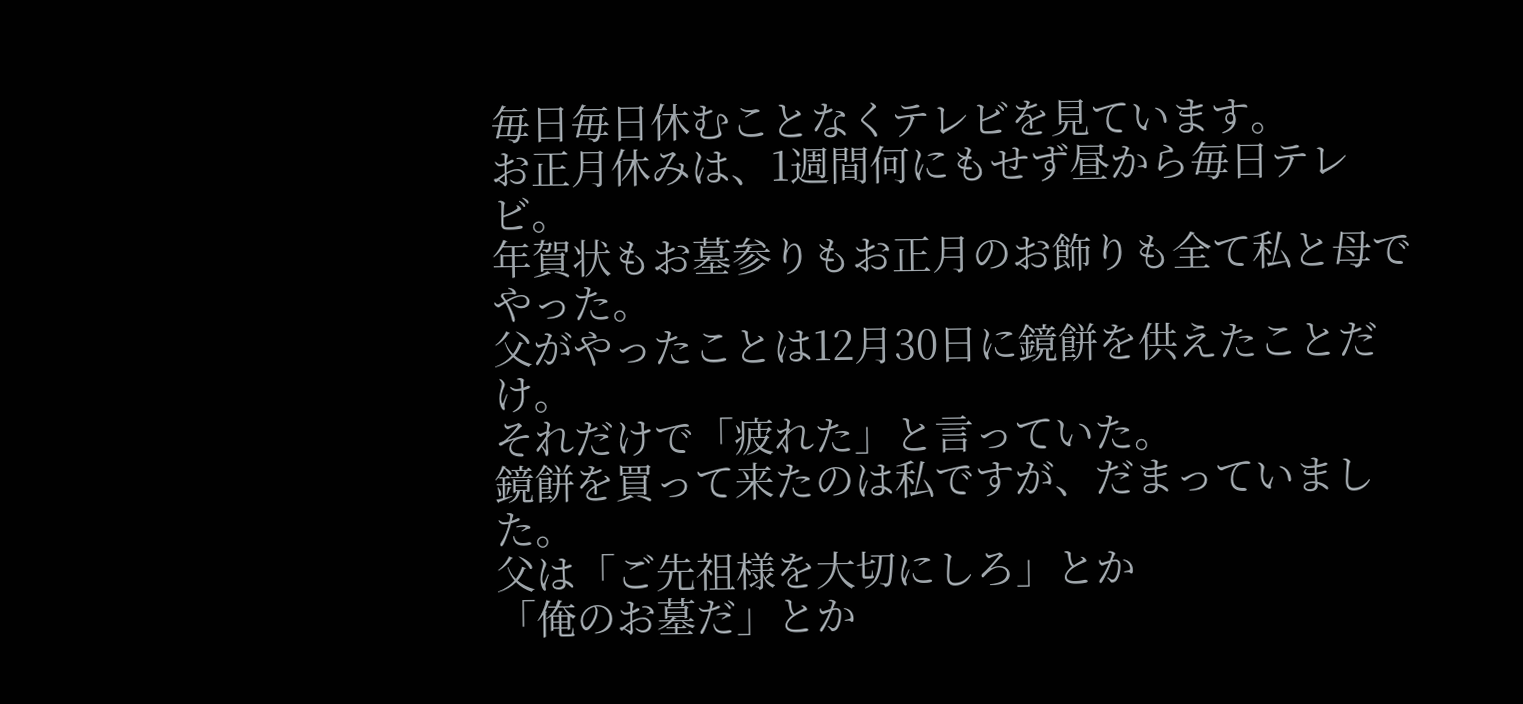毎日毎日休むことなくテレビを見ています。
お正月休みは、1週間何にもせず昼から毎日テレビ。
年賀状もお墓参りもお正月のお飾りも全て私と母でやった。
父がやったことは12月30日に鏡餅を供えたことだけ。
それだけで「疲れた」と言っていた。
鏡餅を買って来たのは私ですが、だまっていました。
父は「ご先祖様を大切にしろ」とか
「俺のお墓だ」とか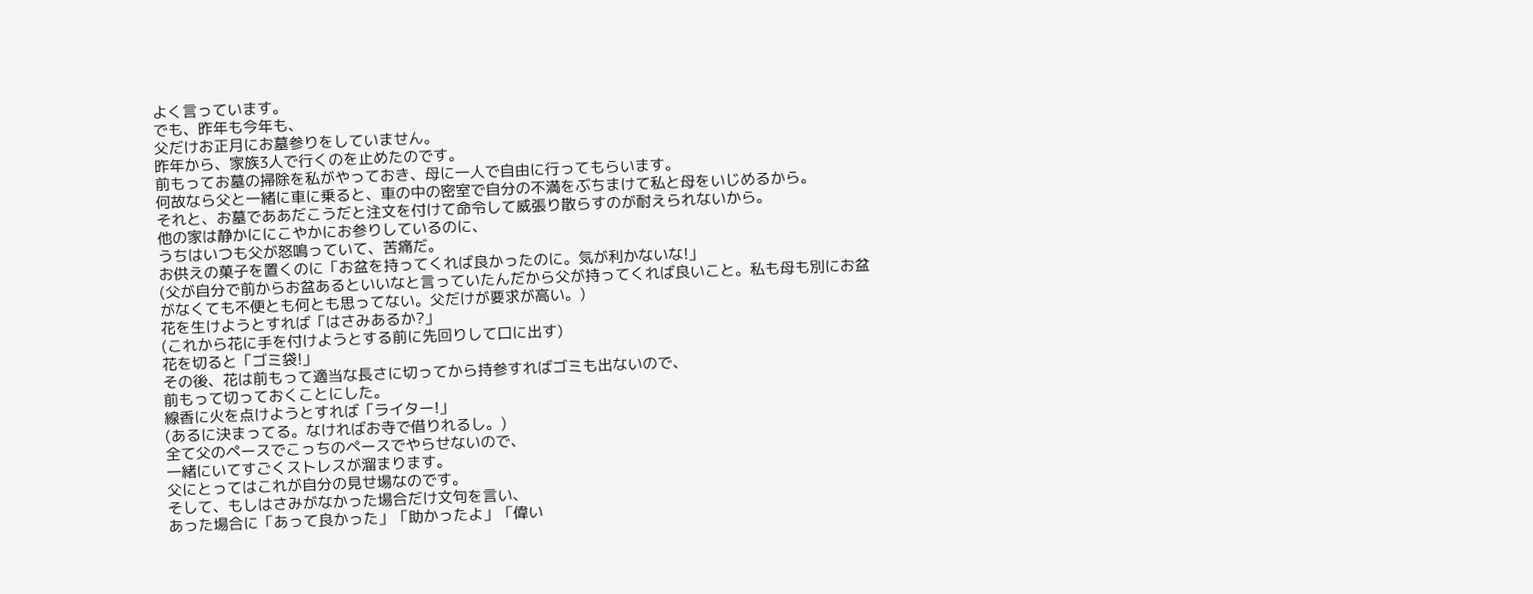よく言っています。
でも、昨年も今年も、
父だけお正月にお墓参りをしていません。
昨年から、家族3人で行くのを止めたのです。
前もってお墓の掃除を私がやっておき、母に一人で自由に行ってもらいます。
何故なら父と一緒に車に乗ると、車の中の密室で自分の不満をぶちまけて私と母をいじめるから。
それと、お墓でああだこうだと注文を付けて命令して威張り散らすのが耐えられないから。
他の家は静かににこやかにお参りしているのに、
うちはいつも父が怒鳴っていて、苦痛だ。
お供えの菓子を置くのに「お盆を持ってくれば良かったのに。気が利かないな!」
(父が自分で前からお盆あるといいなと言っていたんだから父が持ってくれば良いこと。私も母も別にお盆がなくても不便とも何とも思ってない。父だけが要求が高い。)
花を生けようとすれば「はさみあるか?」
(これから花に手を付けようとする前に先回りして口に出す)
花を切ると「ゴミ袋!」
その後、花は前もって適当な長さに切ってから持参すればゴミも出ないので、
前もって切っておくことにした。
線香に火を点けようとすれば「ライター!」
(あるに決まってる。なければお寺で借りれるし。)
全て父のペースでこっちのペースでやらせないので、
一緒にいてすごくストレスが溜まります。
父にとってはこれが自分の見せ場なのです。
そして、もしはさみがなかった場合だけ文句を言い、
あった場合に「あって良かった」「助かったよ」「偉い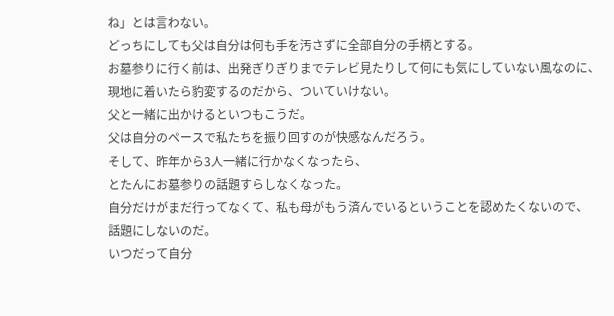ね」とは言わない。
どっちにしても父は自分は何も手を汚さずに全部自分の手柄とする。
お墓参りに行く前は、出発ぎりぎりまでテレビ見たりして何にも気にしていない風なのに、
現地に着いたら豹変するのだから、ついていけない。
父と一緒に出かけるといつもこうだ。
父は自分のペースで私たちを振り回すのが快感なんだろう。
そして、昨年から3人一緒に行かなくなったら、
とたんにお墓参りの話題すらしなくなった。
自分だけがまだ行ってなくて、私も母がもう済んでいるということを認めたくないので、
話題にしないのだ。
いつだって自分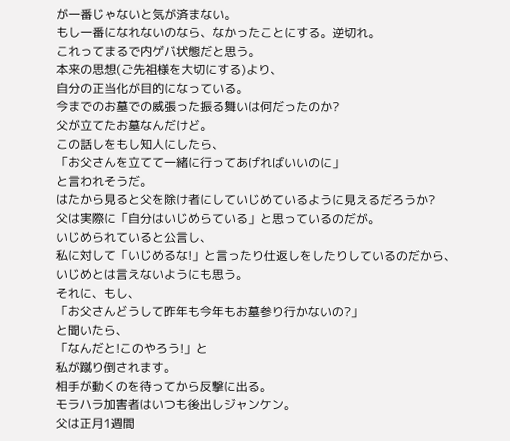が一番じゃないと気が済まない。
もし一番になれないのなら、なかったことにする。逆切れ。
これってまるで内ゲバ状態だと思う。
本来の思想(ご先祖様を大切にする)より、
自分の正当化が目的になっている。
今までのお墓での威張った振る舞いは何だったのか?
父が立てたお墓なんだけど。
この話しをもし知人にしたら、
「お父さんを立てて一緒に行ってあげればいいのに」
と言われそうだ。
はたから見ると父を除け者にしていじめているように見えるだろうか?
父は実際に「自分はいじめらている」と思っているのだが。
いじめられていると公言し、
私に対して「いじめるな!」と言ったり仕返しをしたりしているのだから、
いじめとは言えないようにも思う。
それに、もし、
「お父さんどうして昨年も今年もお墓参り行かないの?」
と聞いたら、
「なんだと!このやろう!」と
私が蹴り倒されます。
相手が動くのを待ってから反撃に出る。
モラハラ加害者はいつも後出しジャンケン。
父は正月1週間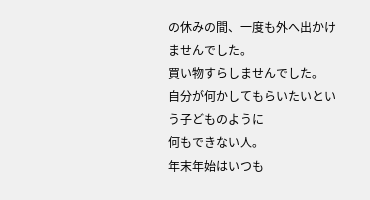の休みの間、一度も外へ出かけませんでした。
買い物すらしませんでした。
自分が何かしてもらいたいという子どものように
何もできない人。
年末年始はいつも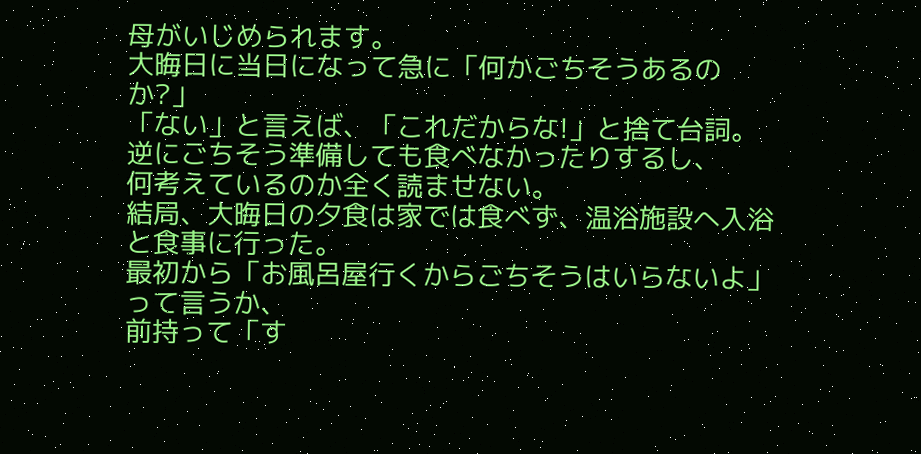母がいじめられます。
大晦日に当日になって急に「何かごちそうあるのか?」
「ない」と言えば、「これだからな!」と捨て台詞。
逆にごちそう準備しても食べなかったりするし、
何考えているのか全く読ませない。
結局、大晦日の夕食は家では食べず、温浴施設へ入浴と食事に行った。
最初から「お風呂屋行くからごちそうはいらないよ」って言うか、
前持って「す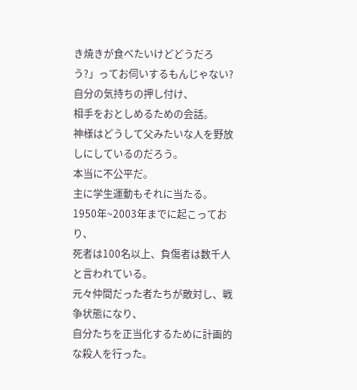き焼きが食べたいけどどうだろう?」ってお伺いするもんじゃない?
自分の気持ちの押し付け、
相手をおとしめるための会話。
神様はどうして父みたいな人を野放しにしているのだろう。
本当に不公平だ。
主に学生運動もそれに当たる。
1950年~2003年までに起こっており、
死者は100名以上、負傷者は数千人と言われている。
元々仲間だった者たちが敵対し、戦争状態になり、
自分たちを正当化するために計画的な殺人を行った。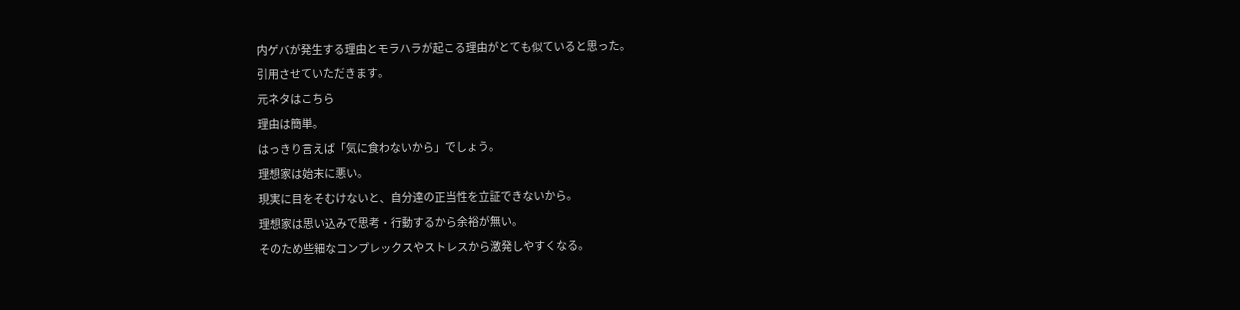内ゲバが発生する理由とモラハラが起こる理由がとても似ていると思った。
引用させていただきます。
元ネタはこちら
理由は簡単。
はっきり言えば「気に食わないから」でしょう。
理想家は始末に悪い。
現実に目をそむけないと、自分達の正当性を立証できないから。
理想家は思い込みで思考・行動するから余裕が無い。
そのため些細なコンプレックスやストレスから激発しやすくなる。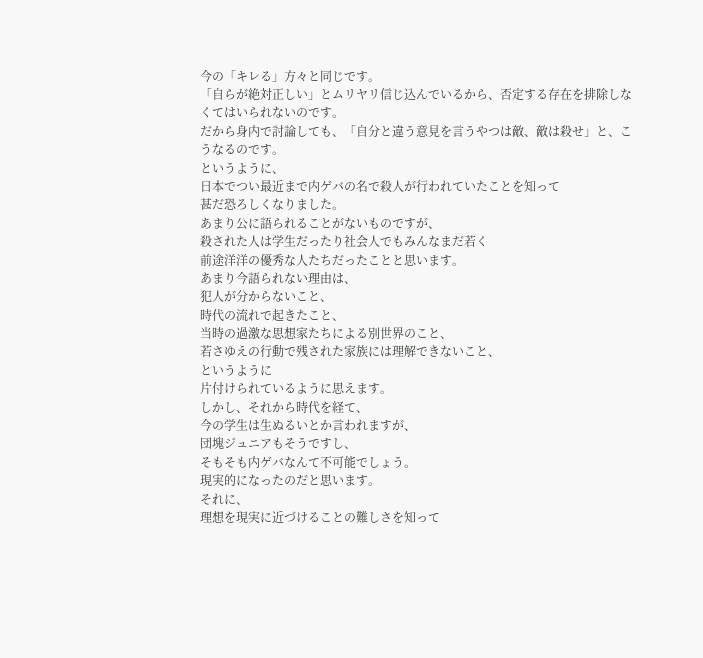今の「キレる」方々と同じです。
「自らが絶対正しい」とムリヤリ信じ込んでいるから、否定する存在を排除しなくてはいられないのです。
だから身内で討論しても、「自分と違う意見を言うやつは敵、敵は殺せ」と、こうなるのです。
というように、
日本でつい最近まで内ゲバの名で殺人が行われていたことを知って
甚だ恐ろしくなりました。
あまり公に語られることがないものですが、
殺された人は学生だったり社会人でもみんなまだ若く
前途洋洋の優秀な人たちだったことと思います。
あまり今語られない理由は、
犯人が分からないこと、
時代の流れで起きたこと、
当時の過激な思想家たちによる別世界のこと、
若さゆえの行動で残された家族には理解できないこと、
というように
片付けられているように思えます。
しかし、それから時代を経て、
今の学生は生ぬるいとか言われますが、
団塊ジュニアもそうですし、
そもそも内ゲバなんて不可能でしょう。
現実的になったのだと思います。
それに、
理想を現実に近づけることの難しさを知って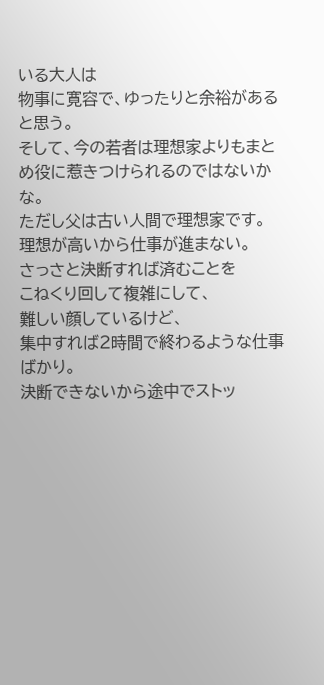いる大人は
物事に寛容で、ゆったりと余裕があると思う。
そして、今の若者は理想家よりもまとめ役に惹きつけられるのではないかな。
ただし父は古い人間で理想家です。
理想が高いから仕事が進まない。
さっさと決断すれば済むことを
こねくり回して複雑にして、
難しい顔しているけど、
集中すれば2時間で終わるような仕事ばかり。
決断できないから途中でストッ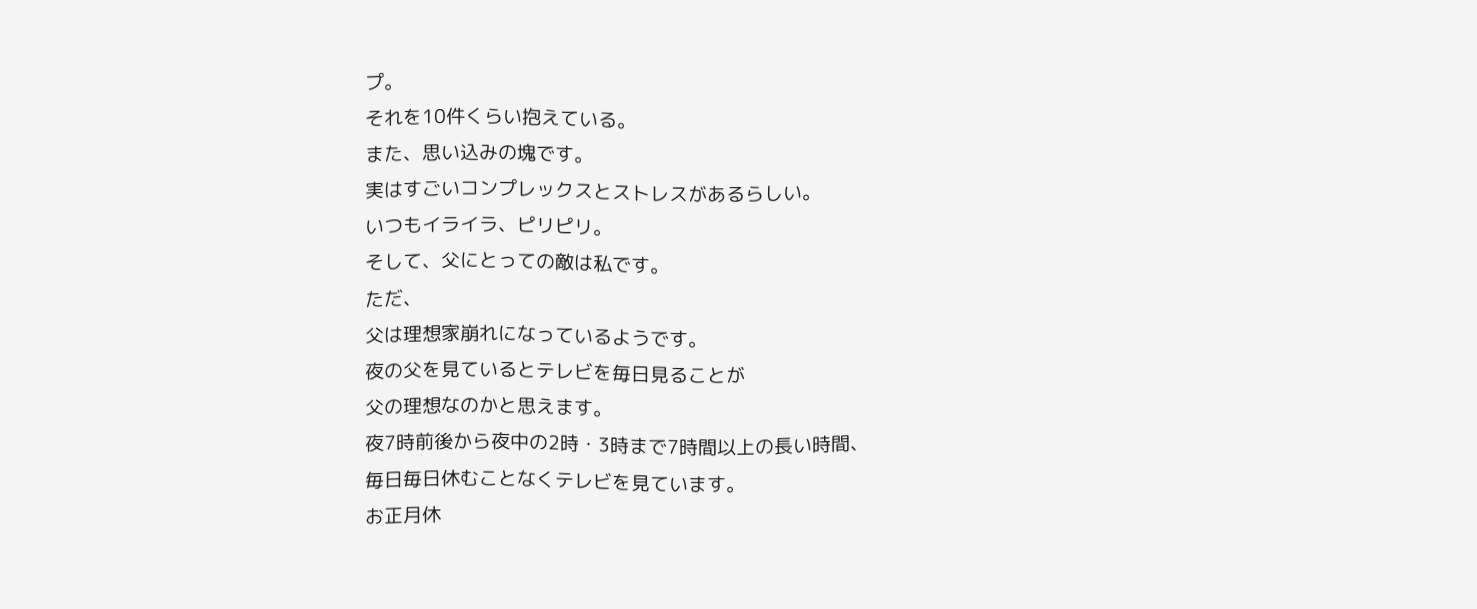プ。
それを10件くらい抱えている。
また、思い込みの塊です。
実はすごいコンプレックスとストレスがあるらしい。
いつもイライラ、ピリピリ。
そして、父にとっての敵は私です。
ただ、
父は理想家崩れになっているようです。
夜の父を見ているとテレビを毎日見ることが
父の理想なのかと思えます。
夜7時前後から夜中の2時・3時まで7時間以上の長い時間、
毎日毎日休むことなくテレビを見ています。
お正月休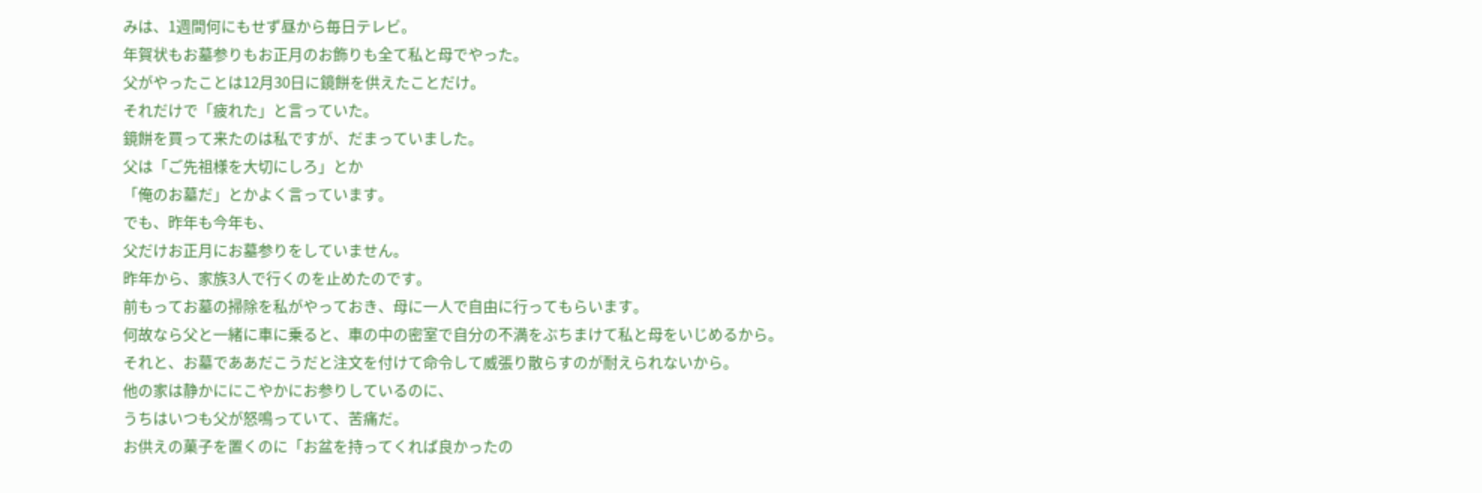みは、1週間何にもせず昼から毎日テレビ。
年賀状もお墓参りもお正月のお飾りも全て私と母でやった。
父がやったことは12月30日に鏡餅を供えたことだけ。
それだけで「疲れた」と言っていた。
鏡餅を買って来たのは私ですが、だまっていました。
父は「ご先祖様を大切にしろ」とか
「俺のお墓だ」とかよく言っています。
でも、昨年も今年も、
父だけお正月にお墓参りをしていません。
昨年から、家族3人で行くのを止めたのです。
前もってお墓の掃除を私がやっておき、母に一人で自由に行ってもらいます。
何故なら父と一緒に車に乗ると、車の中の密室で自分の不満をぶちまけて私と母をいじめるから。
それと、お墓でああだこうだと注文を付けて命令して威張り散らすのが耐えられないから。
他の家は静かににこやかにお参りしているのに、
うちはいつも父が怒鳴っていて、苦痛だ。
お供えの菓子を置くのに「お盆を持ってくれば良かったの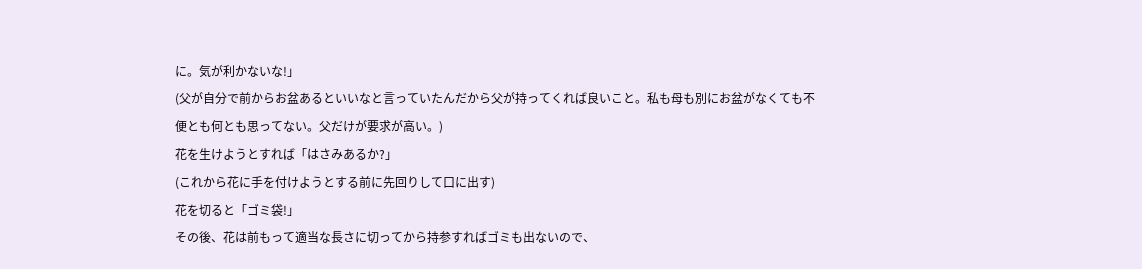に。気が利かないな!」
(父が自分で前からお盆あるといいなと言っていたんだから父が持ってくれば良いこと。私も母も別にお盆がなくても不便とも何とも思ってない。父だけが要求が高い。)
花を生けようとすれば「はさみあるか?」
(これから花に手を付けようとする前に先回りして口に出す)
花を切ると「ゴミ袋!」
その後、花は前もって適当な長さに切ってから持参すればゴミも出ないので、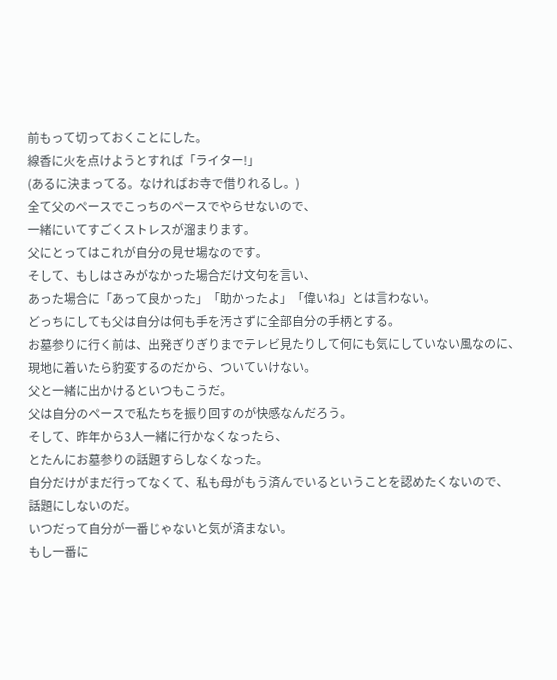前もって切っておくことにした。
線香に火を点けようとすれば「ライター!」
(あるに決まってる。なければお寺で借りれるし。)
全て父のペースでこっちのペースでやらせないので、
一緒にいてすごくストレスが溜まります。
父にとってはこれが自分の見せ場なのです。
そして、もしはさみがなかった場合だけ文句を言い、
あった場合に「あって良かった」「助かったよ」「偉いね」とは言わない。
どっちにしても父は自分は何も手を汚さずに全部自分の手柄とする。
お墓参りに行く前は、出発ぎりぎりまでテレビ見たりして何にも気にしていない風なのに、
現地に着いたら豹変するのだから、ついていけない。
父と一緒に出かけるといつもこうだ。
父は自分のペースで私たちを振り回すのが快感なんだろう。
そして、昨年から3人一緒に行かなくなったら、
とたんにお墓参りの話題すらしなくなった。
自分だけがまだ行ってなくて、私も母がもう済んでいるということを認めたくないので、
話題にしないのだ。
いつだって自分が一番じゃないと気が済まない。
もし一番に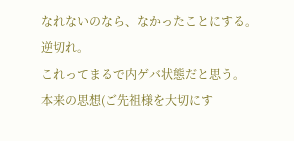なれないのなら、なかったことにする。逆切れ。
これってまるで内ゲバ状態だと思う。
本来の思想(ご先祖様を大切にす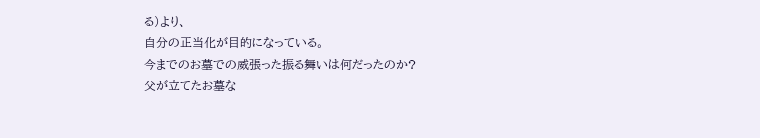る)より、
自分の正当化が目的になっている。
今までのお墓での威張った振る舞いは何だったのか?
父が立てたお墓な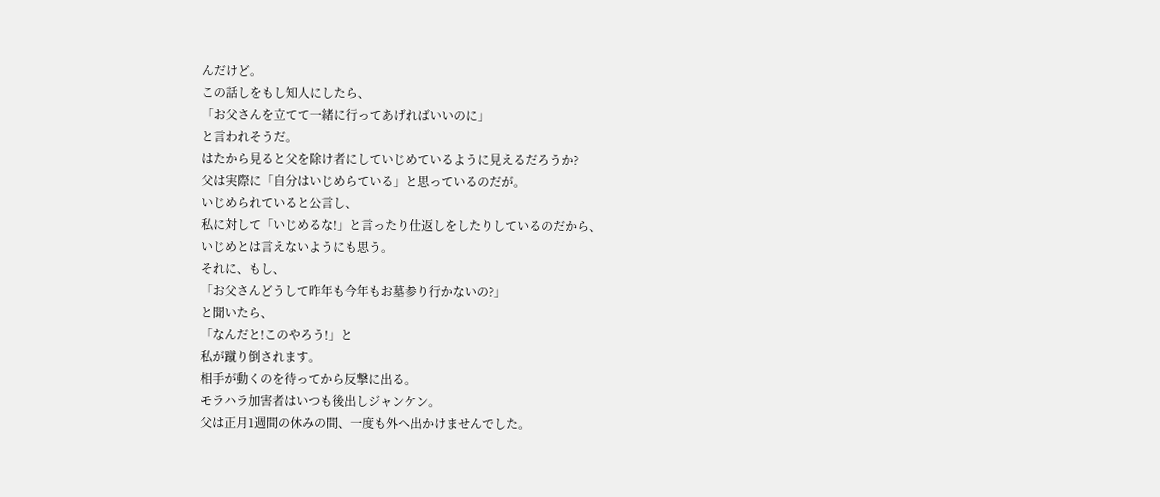んだけど。
この話しをもし知人にしたら、
「お父さんを立てて一緒に行ってあげればいいのに」
と言われそうだ。
はたから見ると父を除け者にしていじめているように見えるだろうか?
父は実際に「自分はいじめらている」と思っているのだが。
いじめられていると公言し、
私に対して「いじめるな!」と言ったり仕返しをしたりしているのだから、
いじめとは言えないようにも思う。
それに、もし、
「お父さんどうして昨年も今年もお墓参り行かないの?」
と聞いたら、
「なんだと!このやろう!」と
私が蹴り倒されます。
相手が動くのを待ってから反撃に出る。
モラハラ加害者はいつも後出しジャンケン。
父は正月1週間の休みの間、一度も外へ出かけませんでした。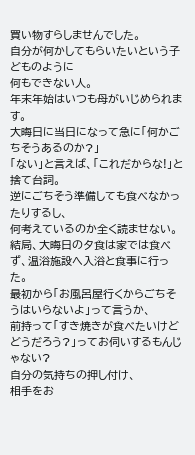買い物すらしませんでした。
自分が何かしてもらいたいという子どものように
何もできない人。
年末年始はいつも母がいじめられます。
大晦日に当日になって急に「何かごちそうあるのか?」
「ない」と言えば、「これだからな!」と捨て台詞。
逆にごちそう準備しても食べなかったりするし、
何考えているのか全く読ませない。
結局、大晦日の夕食は家では食べず、温浴施設へ入浴と食事に行った。
最初から「お風呂屋行くからごちそうはいらないよ」って言うか、
前持って「すき焼きが食べたいけどどうだろう?」ってお伺いするもんじゃない?
自分の気持ちの押し付け、
相手をお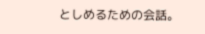としめるための会話。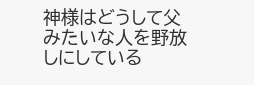神様はどうして父みたいな人を野放しにしている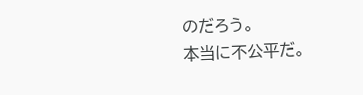のだろう。
本当に不公平だ。